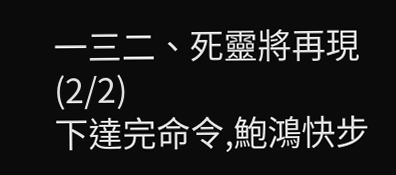一三二、死靈將再現(2/2)
下達完命令,鮑鴻快步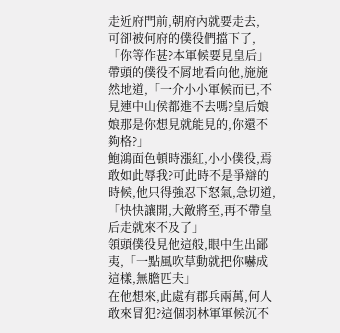走近府門前,朝府內就要走去,
可卻被何府的僕役們擋下了,
「你等作甚?本軍候要見皇后」
帶頭的僕役不屑地看向他,施施然地道,「一介小小軍候而已,不見連中山侯都進不去嗎?皇后娘娘那是你想見就能見的,你還不夠格?」
鮑鴻面色頓時漲紅,小小僕役,焉敢如此辱我?可此時不是爭辯的時候,他只得強忍下怒氣,急切道,「快快讓開,大敵將至,再不帶皇后走就來不及了」
領頭僕役見他這般,眼中生出鄙夷,「一點風吹草動就把你嚇成這樣,無膽匹夫」
在他想來,此處有郡兵兩萬,何人敢來冒犯?這個羽林軍軍候沉不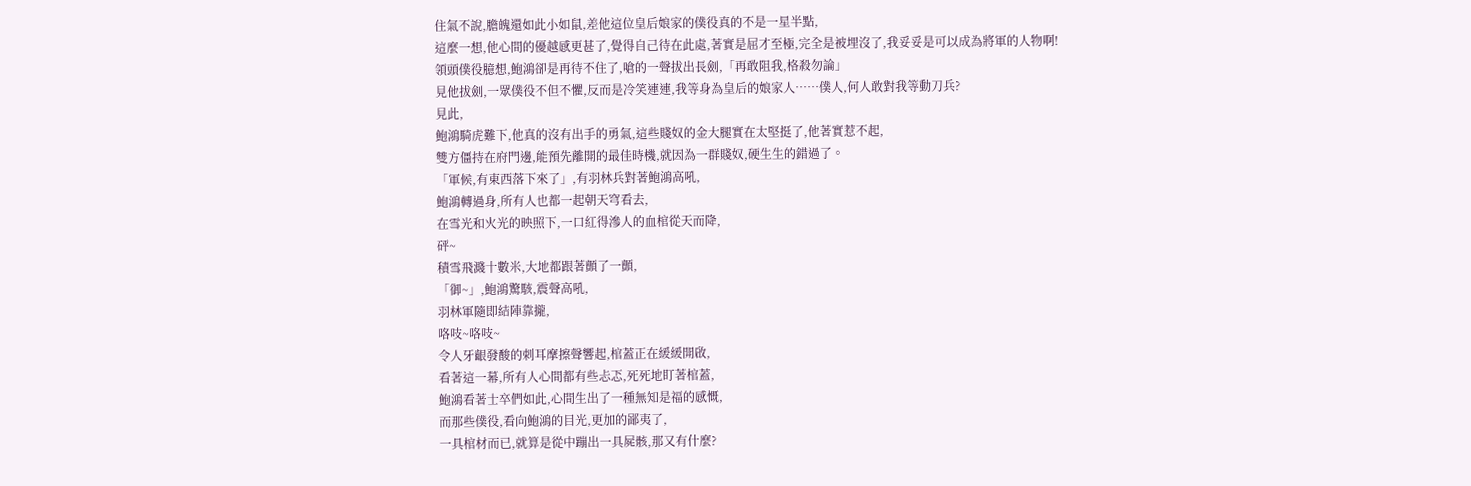住氣不說,膽魄還如此小如鼠,差他這位皇后娘家的僕役真的不是一星半點,
這麼一想,他心間的優越感更甚了,覺得自己待在此處,著實是屈才至極,完全是被埋沒了,我妥妥是可以成為將軍的人物啊!
領頭僕役臆想,鮑鴻卻是再待不住了,嗆的一聲拔出長劍,「再敢阻我,格殺勿論」
見他拔劍,一眾僕役不但不懼,反而是冷笑連連,我等身為皇后的娘家人……僕人,何人敢對我等動刀兵?
見此,
鮑鴻騎虎難下,他真的沒有出手的勇氣,這些賤奴的金大腿實在太堅挺了,他著實惹不起,
雙方僵持在府門邊,能預先離開的最佳時機,就因為一群賤奴,硬生生的錯過了。
「軍候,有東西落下來了」,有羽林兵對著鮑鴻高吼,
鮑鴻轉過身,所有人也都一起朝天穹看去,
在雪光和火光的映照下,一口紅得滲人的血棺從天而降,
砰~
積雪飛濺十數米,大地都跟著顫了一顫,
「御~」,鮑鴻驚駭,震聲高吼,
羽林軍隨即結陣靠攏,
咯吱~咯吱~
令人牙齦發酸的刺耳摩擦聲響起,棺蓋正在緩緩開啟,
看著這一幕,所有人心間都有些忐忑,死死地盯著棺蓋,
鮑鴻看著士卒們如此,心間生出了一種無知是福的感慨,
而那些僕役,看向鮑鴻的目光,更加的鄙夷了,
一具棺材而已,就算是從中蹦出一具屍骸,那又有什麼?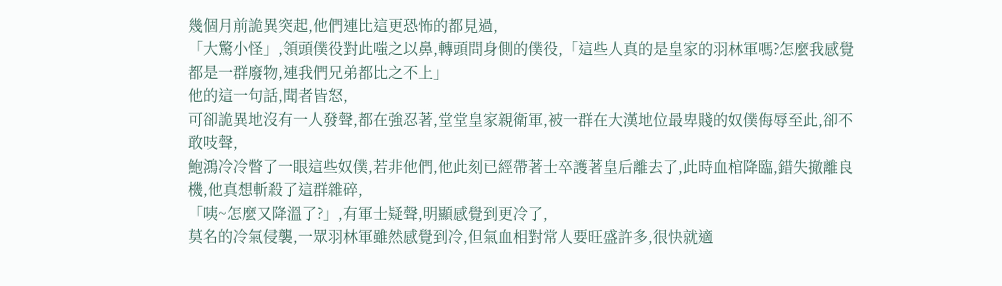幾個月前詭異突起,他們連比這更恐怖的都見過,
「大驚小怪」,領頭僕役對此嗤之以鼻,轉頭問身側的僕役,「這些人真的是皇家的羽林軍嗎?怎麼我感覺都是一群廢物,連我們兄弟都比之不上」
他的這一句話,聞者皆怒,
可卻詭異地沒有一人發聲,都在強忍著,堂堂皇家親衛軍,被一群在大漢地位最卑賤的奴僕侮辱至此,卻不敢吱聲,
鮑鴻冷冷瞥了一眼這些奴僕,若非他們,他此刻已經帶著士卒護著皇后離去了,此時血棺降臨,錯失撤離良機,他真想斬殺了這群雜碎,
「咦~怎麼又降溫了?」,有軍士疑聲,明顯感覺到更冷了,
莫名的冷氣侵襲,一眾羽林軍雖然感覺到冷,但氣血相對常人要旺盛許多,很快就適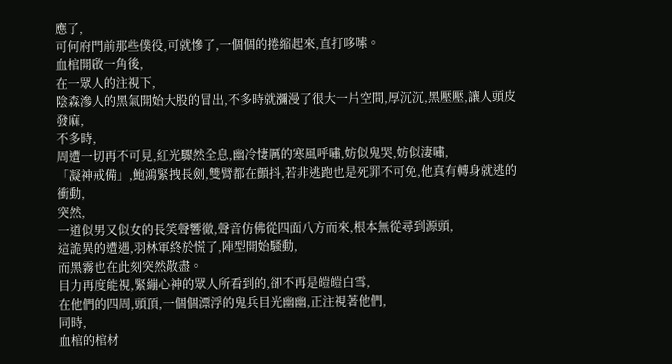應了,
可何府門前那些僕役,可就慘了,一個個的捲縮起來,直打哆嗦。
血棺開啟一角後,
在一眾人的注視下,
陰森滲人的黑氣開始大股的冒出,不多時就瀰漫了很大一片空間,厚沉沉,黑壓壓,讓人頭皮發麻,
不多時,
周遭一切再不可見,紅光驟然全息,幽冷悽厲的寒風呼嘯,妨似鬼哭,妨似淒嘯,
「凝神戒備」,鮑鴻緊拽長劍,雙臂都在顫抖,若非逃跑也是死罪不可免,他真有轉身就逃的衝動,
突然,
一道似男又似女的長笑聲響徹,聲音仿佛從四面八方而來,根本無從尋到源頭,
這詭異的遭遇,羽林軍終於慌了,陣型開始騷動,
而黑霧也在此刻突然散盡。
目力再度能視,緊繃心神的眾人所看到的,卻不再是皚皚白雪,
在他們的四周,頭頂,一個個漂浮的鬼兵目光幽幽,正注視著他們,
同時,
血棺的棺材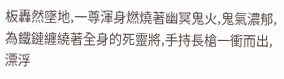板轟然墜地,一尊渾身燃燒著幽冥鬼火,鬼氣濃郁,為鐵鏈纏繞著全身的死靈將,手持長槍一衝而出,漂浮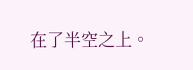在了半空之上。